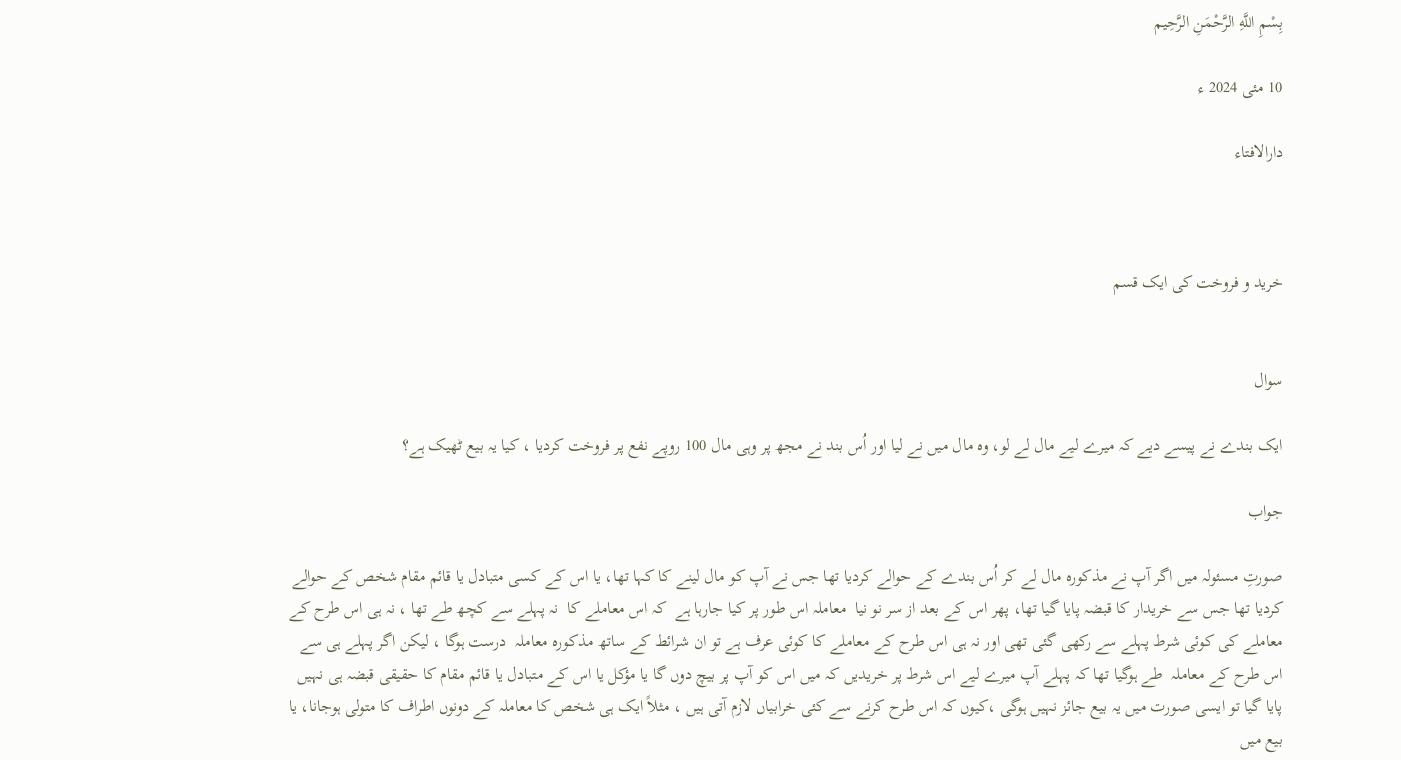بِسْمِ اللَّهِ الرَّحْمَنِ الرَّحِيم

10 مئی 2024 ء

دارالافتاء



خرید و فروخت کی ایک قسم


سوال

ایک بندے نے پیسے دیے کہ میرے لیے مال لے لو، وہ مال میں نے لیا اور اُس بند نے مجھ پر وہی مال 100 روپے نفع پر فروخت کردیا ، کیا یہ بیع ٹھیک ہے؟

جواب

صورتِ مسئولہ میں اگر آپ نے مذکورہ مال لے کر اُس بندے کے حوالے کردیا تھا جس نے آپ کو مال لینے کا کہا تھا، یا اس کے کسی متبادل یا قائم مقام شخص کے حوالے کردیا تھا جس سے خریدار کا قبضہ پایا گیا تھا، پھر اس کے بعد از سر نو نیا  معاملہ اس طور پر کیا جارہا ہے  کہ اس معاملے کا  نہ پہلے سے کچھ طے تھا ، نہ ہی اس طرح کے  معاملے کی کوئی شرط پہلے سے رکھی گئی تھی اور نہ ہی اس طرح کے معاملے کا کوئی عرف ہے تو ان شرائط کے ساتھ مذکورہ معاملہ  درست ہوگا ، لیکن اگر پہلے ہی سے اس طرح کے معاملہ  طے ہوگیا تھا کہ پہلے آپ میرے لیے اس شرط پر خریدیں کہ میں اس کو آپ پر بیچ دوں گا یا مؤکل یا اس کے متبادل یا قائم مقام کا حقیقی قبضہ ہی نہیں پایا گیا تو ایسی صورت میں یہ بیع جائز نہیں ہوگی ،کیوں کہ اس طرح کرنے سے کئی خرابیاں لازم آتی ہیں ، مثلاً ایک ہی شخص کا معاملہ کے دونوں اطراف کا متولی ہوجانا، یا بیع میں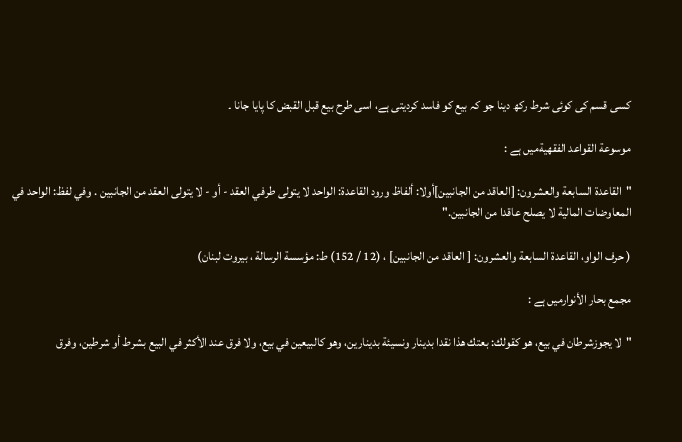کسی قسم کی کوئی شرط رکھ دینا جو کہ بیع کو فاسد کردیتی ہے، اسی طرح بیع قبل القبض کا پایا جانا ۔

موسوعة القواعد الفقهيةمیں ہے :

"القاعدة السابعة والعشرون: [العاقد من الجانبين]أولا: ألفاظ ورود القاعدة: الواحد لا يتولى طرفي العقد - أو - لا يتولى العقد من الجانبين . وفي لفظ: الواحد في المعاوضات المالية لا يصلح عاقدا من الجانبين."

( حرف الواو، القاعدة السابعة والعشرون: [ العاقد من الجانبين] ، (12 / 152) ط: مؤسسة الرسالة ، بيروت لبنان)

مجمع بحار الأنوارمیں ہے :

"لا يجوزشرطان في بيع، هو كقولك: بعتك هذا نقدا بدينار ونسيئة بدينارين، وهو كالبيعين في بيع، ولا فرق عند الأكثر في البيع بشرط أو شرطين، وفرق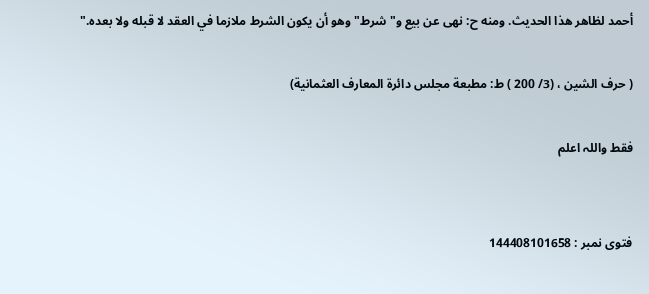أحمد لظاهر هذا الحديث. ومنه ح: نهى عن بيع و"شرط" وهو أن يكون الشرط ملازما في العقد لا قبله ولا بعده."

( حرف الشين ، (3/ 200 ) ط: مطبعة مجلس دائرة المعارف العثمانية)

فقط واللہ اعلم


فتوی نمبر : 144408101658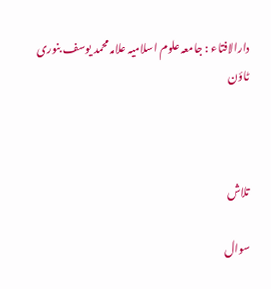دارالافتاء : جامعہ علوم اسلامیہ علامہ محمد یوسف بنوری ٹاؤن



تلاش

سوال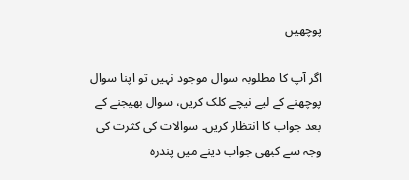پوچھیں

اگر آپ کا مطلوبہ سوال موجود نہیں تو اپنا سوال پوچھنے کے لیے نیچے کلک کریں، سوال بھیجنے کے بعد جواب کا انتظار کریں۔ سوالات کی کثرت کی وجہ سے کبھی جواب دینے میں پندرہ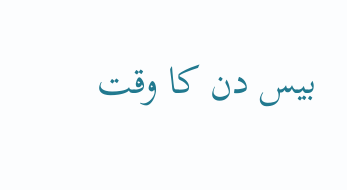بیس دن کا وقت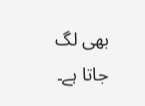بھی لگ جاتا ہے۔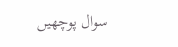سوال پوچھیں